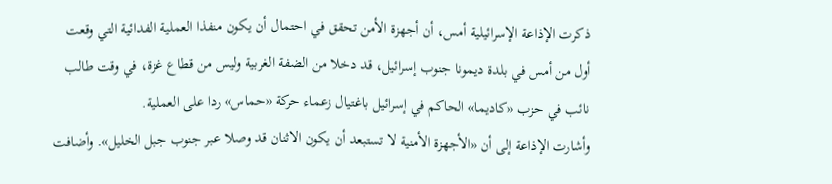ذكرت الإذاعة الإسرائيلية أمس، أن أجهزة الأمن تحقق في احتمال أن يكون منفذا العملية الفدائية التي وقعت أول من أمس في بلدة ديمونا جنوب إسرائيل، قد دخلا من الضفة الغربية وليس من قطاع غزة، في وقت طالب نائب في حزب «كاديما» الحاكم في إسرائيل باغتيال زعماء حركة «حماس» ردا على العملية.
وأشارت الإذاعة إلى أن «الأجهزة الأمنية لا تستبعد أن يكون الاثنان قد وصلا عبر جنوب جبل الخليل». وأضافت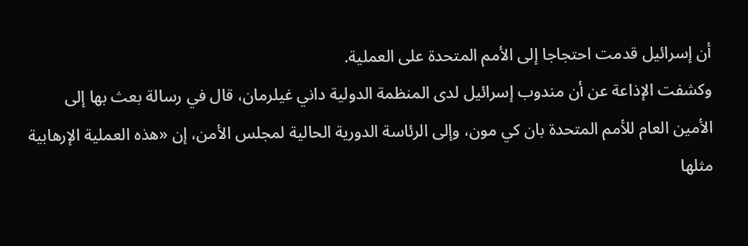أن إسرائيل قدمت احتجاجا إلى الأمم المتحدة على العملية.
وكشفت الإذاعة عن أن مندوب إسرائيل لدى المنظمة الدولية داني غيلرمان، قال في رسالة بعث بها إلى الأمين العام للأمم المتحدة بان كي مون، وإلى الرئاسة الدورية الحالية لمجلس الأمن، إن «هذه العملية الإرهابية مثلها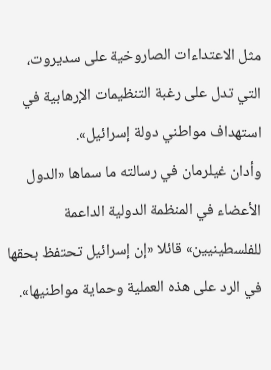مثل الاعتداءات الصاروخية على سديروت، التي تدل على رغبة التنظيمات الإرهابية في استهداف مواطني دولة إسرائيل».
وأدان غيلرمان في رسالته ما سماها «الدول الأعضاء في المنظمة الدولية الداعمة للفلسطينيين» قائلا «إن إسرائيل تحتفظ بحقها في الرد على هذه العملية وحماية مواطنيها».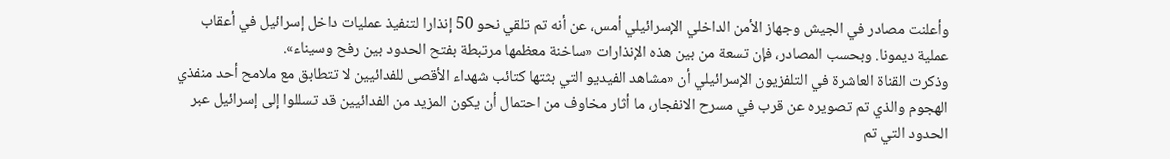وأعلنت مصادر في الجيش وجهاز الأمن الداخلي الإسرائيلي أمس، عن أنه تم تلقي نحو 50 إنذارا لتنفيذ عمليات داخل إسرائيل في أعقاب عملية ديمونا. وبحسب المصادر، فإن تسعة من بين هذه الإنذارات «ساخنة معظمها مرتبطة بفتح الحدود بين رفح وسيناء».
وذكرت القناة العاشرة في التلفزيون الإسرائيلي أن «مشاهد الفيديو التي بثتها كتائب شهداء الأقصى للفدائيين لا تتطابق مع ملامح أحد منفذي الهجوم والذي تم تصويره عن قرب في مسرح الانفجار، ما أثار مخاوف من احتمال أن يكون المزيد من الفدائيين قد تسللوا إلى إسرائيل عبر الحدود التي تم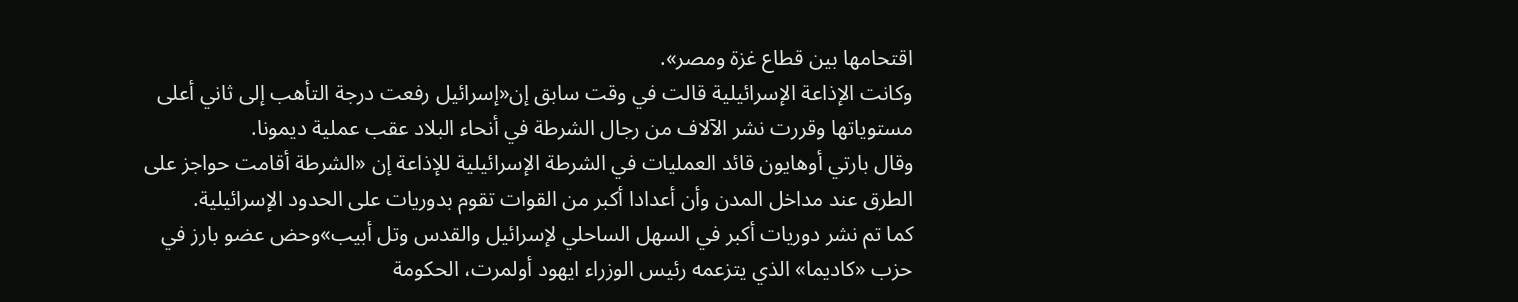اقتحامها بين قطاع غزة ومصر».
وكانت الإذاعة الإسرائيلية قالت في وقت سابق إن«إسرائيل رفعت درجة التأهب إلى ثاني أعلى مستوياتها وقررت نشر الآلاف من رجال الشرطة في أنحاء البلاد عقب عملية ديمونا.
وقال بارتي أوهايون قائد العمليات في الشرطة الإسرائيلية للإذاعة إن «الشرطة أقامت حواجز على الطرق عند مداخل المدن وأن أعدادا أكبر من القوات تقوم بدوريات على الحدود الإسرائيلية.
كما تم نشر دوريات أكبر في السهل الساحلي لإسرائيل والقدس وتل أبيب»وحض عضو بارز في حزب «كاديما» الذي يتزعمه رئيس الوزراء ايهود أولمرت، الحكومة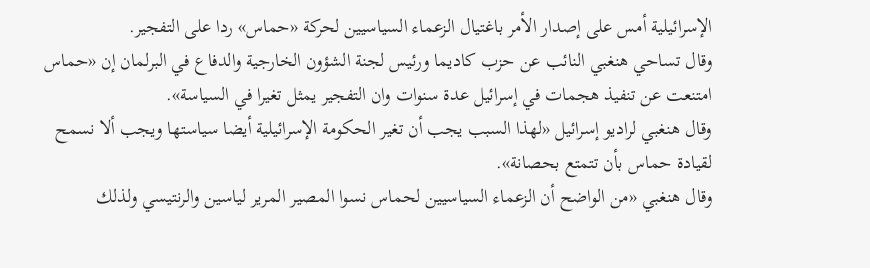الإسرائيلية أمس على إصدار الأمر باغتيال الزعماء السياسيين لحركة «حماس» ردا على التفجير.
وقال تساحي هنغبي النائب عن حزب كاديما ورئيس لجنة الشؤون الخارجية والدفاع في البرلمان إن «حماس امتنعت عن تنفيذ هجمات في إسرائيل عدة سنوات وان التفجير يمثل تغيرا في السياسة».
وقال هنغبي لراديو إسرائيل «لهذا السبب يجب أن تغير الحكومة الإسرائيلية أيضا سياستها ويجب ألا نسمح لقيادة حماس بأن تتمتع بحصانة».
وقال هنغبي «من الواضح أن الزعماء السياسيين لحماس نسوا المصير المرير لياسين والرنتيسي ولذلك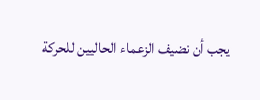يجب أن نضيف الزعماء الحاليين للحركة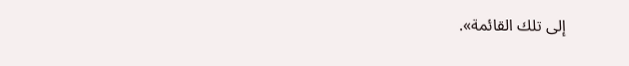إلى تلك القائمة».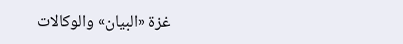غزة «البيان» والوكالات